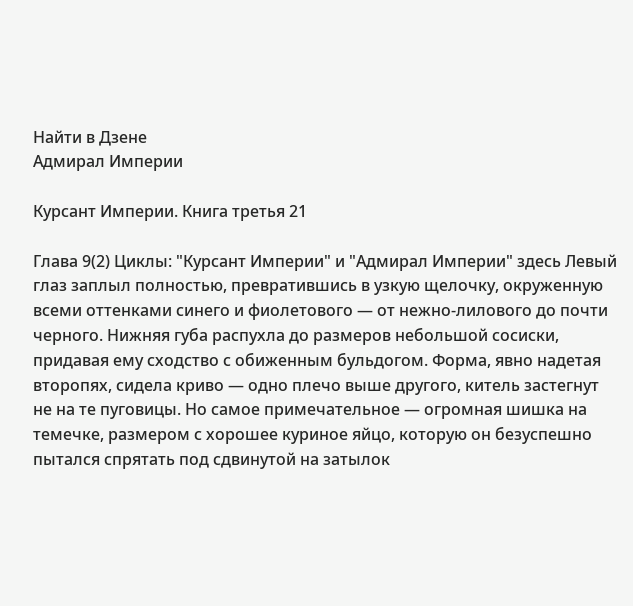Найти в Дзене
Адмирал Империи

Курсант Империи. Книга третья 21

Глава 9(2) Циклы: "Курсант Империи" и "Адмирал Империи" здесь Левый глаз заплыл полностью, превратившись в узкую щелочку, окруженную всеми оттенками синего и фиолетового — от нежно-лилового до почти черного. Нижняя губа распухла до размеров небольшой сосиски, придавая ему сходство с обиженным бульдогом. Форма, явно надетая второпях, сидела криво — одно плечо выше другого, китель застегнут не на те пуговицы. Но самое примечательное — огромная шишка на темечке, размером с хорошее куриное яйцо, которую он безуспешно пытался спрятать под сдвинутой на затылок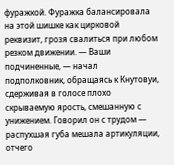фуражкой. Фуражка балансировала на этой шишке как цирковой реквизит, грозя свалиться при любом резком движении. — Ваши подчиненные, — начал подполковник, обращаясь к Кнутовуи, сдерживая в голосе плохо скрываемую ярость, смешанную с унижением. Говорил он с трудом — распухшая губа мешала артикуляции, отчего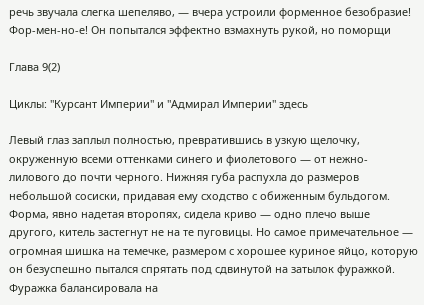речь звучала слегка шепеляво, — вчера устроили форменное безобразие! Фор-мен-но-е! Он попытался эффектно взмахнуть рукой, но поморщи

Глава 9(2)

Циклы: "Курсант Империи" и "Адмирал Империи" здесь

Левый глаз заплыл полностью, превратившись в узкую щелочку, окруженную всеми оттенками синего и фиолетового — от нежно-лилового до почти черного. Нижняя губа распухла до размеров небольшой сосиски, придавая ему сходство с обиженным бульдогом. Форма, явно надетая второпях, сидела криво — одно плечо выше другого, китель застегнут не на те пуговицы. Но самое примечательное — огромная шишка на темечке, размером с хорошее куриное яйцо, которую он безуспешно пытался спрятать под сдвинутой на затылок фуражкой. Фуражка балансировала на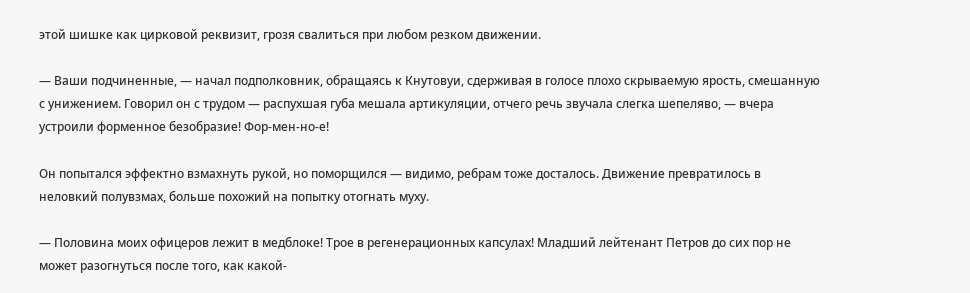этой шишке как цирковой реквизит, грозя свалиться при любом резком движении.

— Ваши подчиненные, — начал подполковник, обращаясь к Кнутовуи, сдерживая в голосе плохо скрываемую ярость, смешанную с унижением. Говорил он с трудом — распухшая губа мешала артикуляции, отчего речь звучала слегка шепеляво, — вчера устроили форменное безобразие! Фор-мен-но-е!

Он попытался эффектно взмахнуть рукой, но поморщился — видимо, ребрам тоже досталось. Движение превратилось в неловкий полувзмах, больше похожий на попытку отогнать муху.

— Половина моих офицеров лежит в медблоке! Трое в регенерационных капсулах! Младший лейтенант Петров до сих пор не может разогнуться после того, как какой-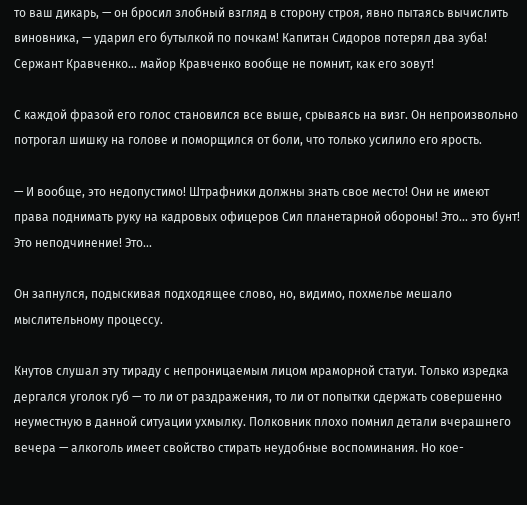то ваш дикарь, — он бросил злобный взгляд в сторону строя, явно пытаясь вычислить виновника, — ударил его бутылкой по почкам! Капитан Сидоров потерял два зуба! Сержант Кравченко... майор Кравченко вообще не помнит, как его зовут!

С каждой фразой его голос становился все выше, срываясь на визг. Он непроизвольно потрогал шишку на голове и поморщился от боли, что только усилило его ярость.

— И вообще, это недопустимо! Штрафники должны знать свое место! Они не имеют права поднимать руку на кадровых офицеров Сил планетарной обороны! Это... это бунт! Это неподчинение! Это...

Он запнулся, подыскивая подходящее слово, но, видимо, похмелье мешало мыслительному процессу.

Кнутов слушал эту тираду с непроницаемым лицом мраморной статуи. Только изредка дергался уголок губ — то ли от раздражения, то ли от попытки сдержать совершенно неуместную в данной ситуации ухмылку. Полковник плохо помнил детали вчерашнего вечера — алкоголь имеет свойство стирать неудобные воспоминания. Но кое-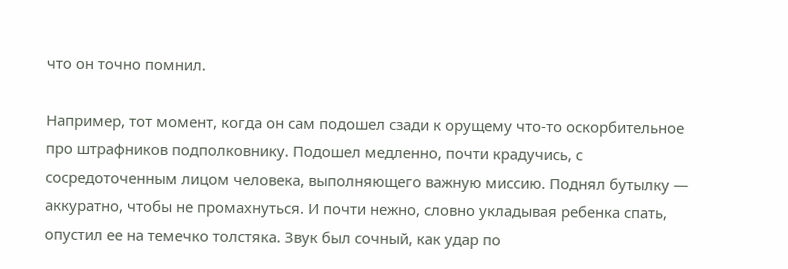что он точно помнил.

Например, тот момент, когда он сам подошел сзади к орущему что-то оскорбительное про штрафников подполковнику. Подошел медленно, почти крадучись, с сосредоточенным лицом человека, выполняющего важную миссию. Поднял бутылку — аккуратно, чтобы не промахнуться. И почти нежно, словно укладывая ребенка спать, опустил ее на темечко толстяка. Звук был сочный, как удар по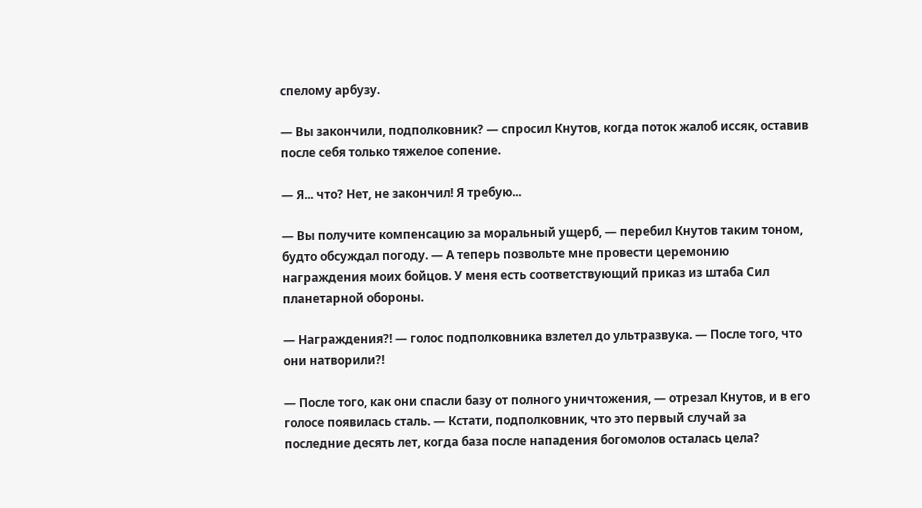спелому арбузу.

— Вы закончили, подполковник? — спросил Кнутов, когда поток жалоб иссяк, оставив после себя только тяжелое сопение.

— Я... что? Нет, не закончил! Я требую...

— Вы получите компенсацию за моральный ущерб, — перебил Кнутов таким тоном, будто обсуждал погоду. — А теперь позвольте мне провести церемонию награждения моих бойцов. У меня есть соответствующий приказ из штаба Сил планетарной обороны.

— Награждения?! — голос подполковника взлетел до ультразвука. — После того, что они натворили?!

— После того, как они спасли базу от полного уничтожения, — отрезал Кнутов, и в его голосе появилась сталь. — Кстати, подполковник, что это первый случай за последние десять лет, когда база после нападения богомолов осталась цела?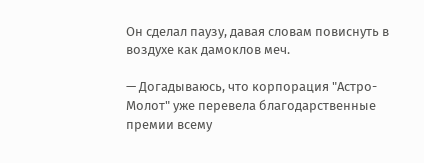Он сделал паузу, давая словам повиснуть в воздухе как дамоклов меч.

— Догадываюсь, что корпорация "Астро-Молот" уже перевела благодарственные премии всему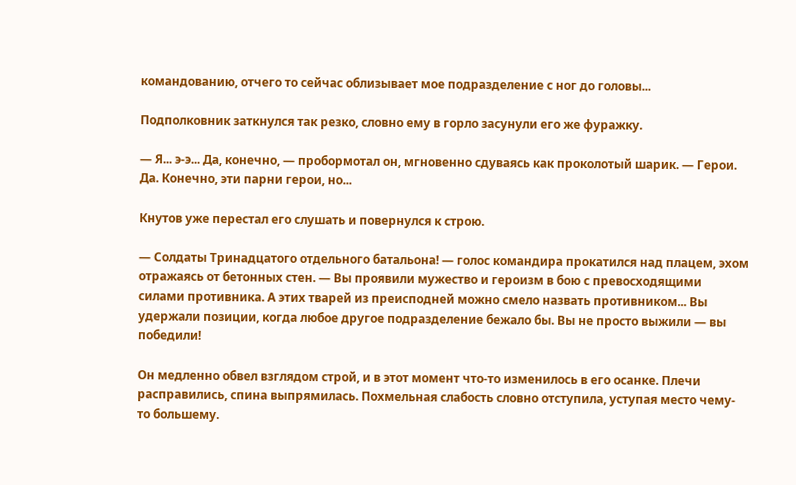командованию, отчего то сейчас облизывает мое подразделение с ног до головы...

Подполковник заткнулся так резко, словно ему в горло засунули его же фуражку.

— Я... э-э... Да, конечно, — пробормотал он, мгновенно сдуваясь как проколотый шарик. — Герои. Да. Конечно, эти парни герои, но...

Кнутов уже перестал его слушать и повернулся к строю.

— Солдаты Тринадцатого отдельного батальона! — голос командира прокатился над плацем, эхом отражаясь от бетонных стен. — Вы проявили мужество и героизм в бою с превосходящими силами противника. А этих тварей из преисподней можно смело назвать противником... Вы удержали позиции, когда любое другое подразделение бежало бы. Вы не просто выжили — вы победили!

Он медленно обвел взглядом строй, и в этот момент что-то изменилось в его осанке. Плечи расправились, спина выпрямилась. Похмельная слабость словно отступила, уступая место чему-то большему.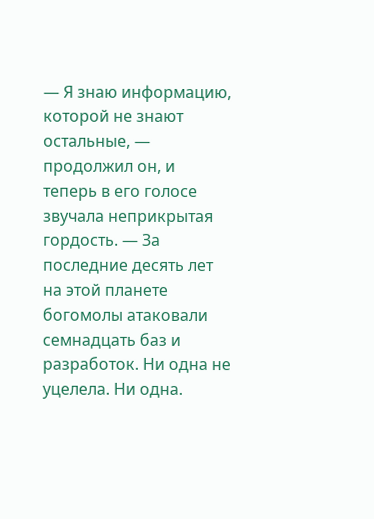— Я знаю информацию, которой не знают остальные, — продолжил он, и теперь в его голосе звучала неприкрытая гордость. — За последние десять лет на этой планете богомолы атаковали семнадцать баз и разработок. Ни одна не уцелела. Ни одна.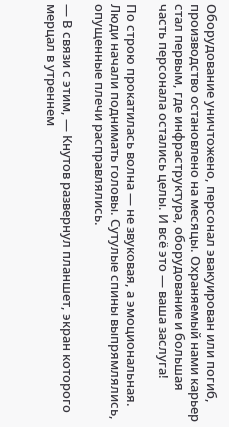Оборудование уничтожено, персонал эвакуирован или погиб, производство остановлено на месяцы. Охраняемый нами карьер стал первым, где инфраструктура, оборудование и большая часть персонала остались целы. И всё это — ваша заслуга!

По строю прокатилась волна — не звуковая, а эмоциональная. Люди начали поднимать головы. Сутулые спины выпрямлялись, опущенные плечи расправлялись.

— В связи с этим, — Кнутов развернул планшет, экран которого мерцал в утреннем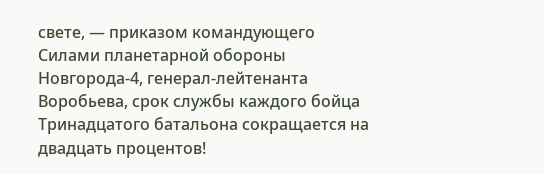свете, — приказом командующего Силами планетарной обороны Новгорода-4, генерал-лейтенанта Воробьева, срок службы каждого бойца Тринадцатого батальона сокращается на двадцать процентов!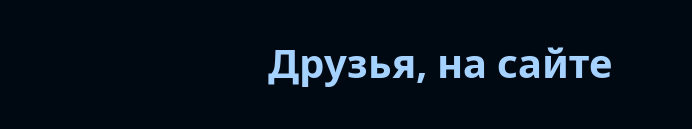Друзья, на сайте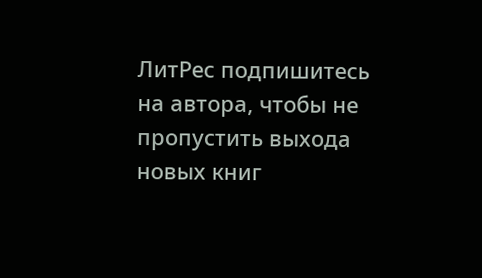ЛитРес подпишитесь на автора, чтобы не пропустить выхода новых книг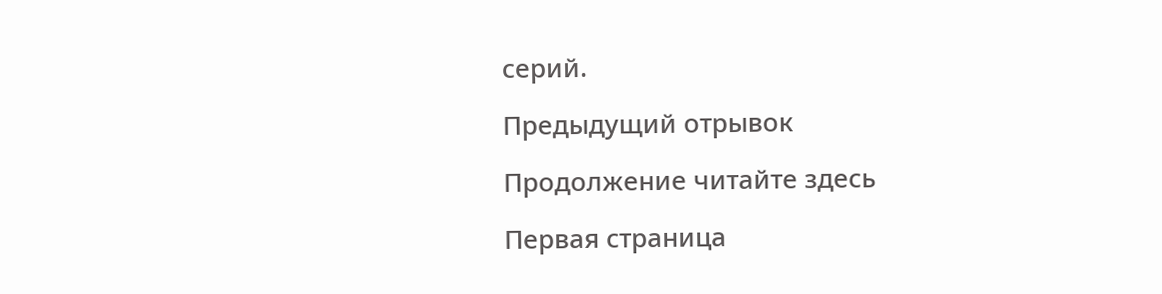серий.

Предыдущий отрывок

Продолжение читайте здесь

Первая страница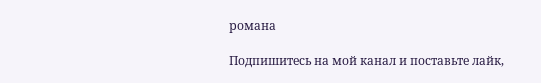романа

Подпишитесь на мой канал и поставьте лайк,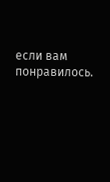если вам понравилось.